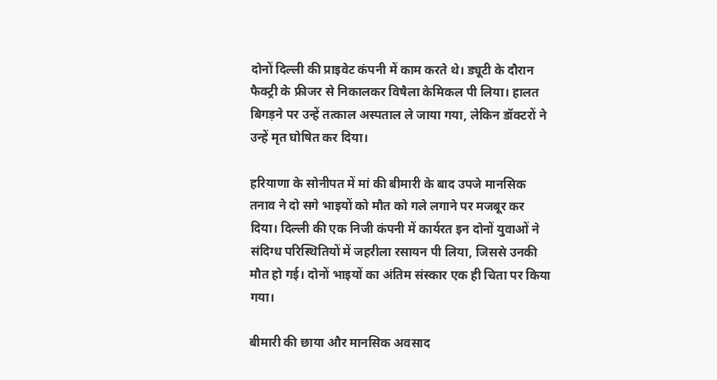दोनों दिल्ली की प्राइवेट कंपनी में काम करते थे। ड्यूटी के दौरान फैक्ट्री के फ्रीजर से निकालकर विषैला केमिकल पी लिया। हालत बिगड़ने पर उन्हें तत्काल अस्पताल ले जाया गया, लेकिन डॉक्टरों ने उन्हें मृत घोषित कर दिया।

हरियाणा के सोनीपत में मां की बीमारी के बाद उपजे मानसिक तनाव ने दो सगे भाइयों को मौत को गले लगाने पर मजबूर कर दिया। दिल्ली की एक निजी कंपनी में कार्यरत इन दोनों युवाओं ने संदिग्ध परिस्थितियों में जहरीला रसायन पी लिया, जिससे उनकी मौत हो गई। दोनों भाइयों का अंतिम संस्कार एक ही चिता पर किया गया।

बीमारी की छाया और मानसिक अवसाद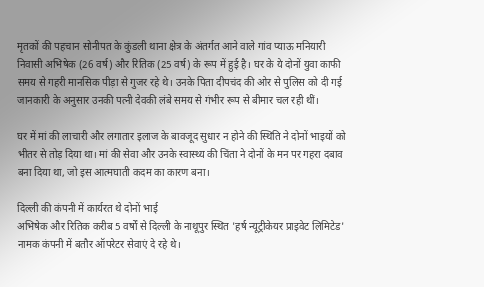मृतकों की पहचान सोनीपत के कुंडली थाना क्षेत्र के अंतर्गत आने वाले गांव प्याऊ मनियारी निवासी अभिषेक (26 वर्ष) और रितिक (25 वर्ष) के रूप में हुई है। घर के ये दोनों युवा काफी समय से गहरी मानसिक पीड़ा से गुजर रहे थे। उनके पिता दीपचंद की ओर से पुलिस को दी गई जानकारी के अनुसार उनकी पत्नी देवकी लंबे समय से गंभीर रूप से बीमार चल रही थीं।

घर में मां की लाचारी और लगातार इलाज के बावजूद सुधार न होने की स्थिति ने दोनों भाइयों को भीतर से तोड़ दिया था। मां की सेवा और उनके स्वास्थ्य की चिंता ने दोनों के मन पर गहरा दबाव बना दिया था, जो इस आत्मघाती कदम का कारण बना।

दिल्ली की कंपनी में कार्यरत थे दोनों भाई
अभिषेक और रितिक करीब 5 वर्षों से दिल्ली के नाथूपुर स्थित 'हर्ष न्यूट्रीकेयर प्राइवेट लिमिटेड' नामक कंपनी में बतौर ऑपरेटर सेवाएं दे रहे थे।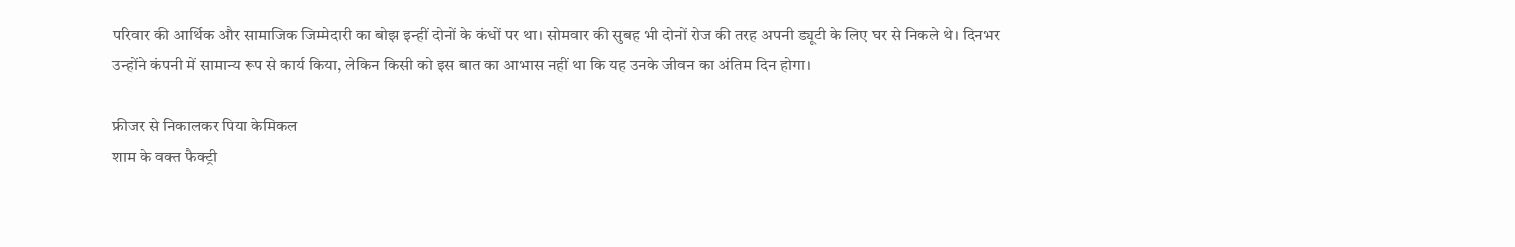परिवार की आर्थिक और सामाजिक जिम्मेदारी का बोझ इन्हीं दोनों के कंधों पर था। सोमवार की सुबह भी दोनों रोज की तरह अपनी ड्यूटी के लिए घर से निकले थे। दिनभर उन्होंने कंपनी में सामान्य रूप से कार्य किया, लेकिन किसी को इस बात का आभास नहीं था कि यह उनके जीवन का अंतिम दिन होगा।

फ्रीजर से निकालकर पिया केमिकल
शाम के वक्त फैक्ट्री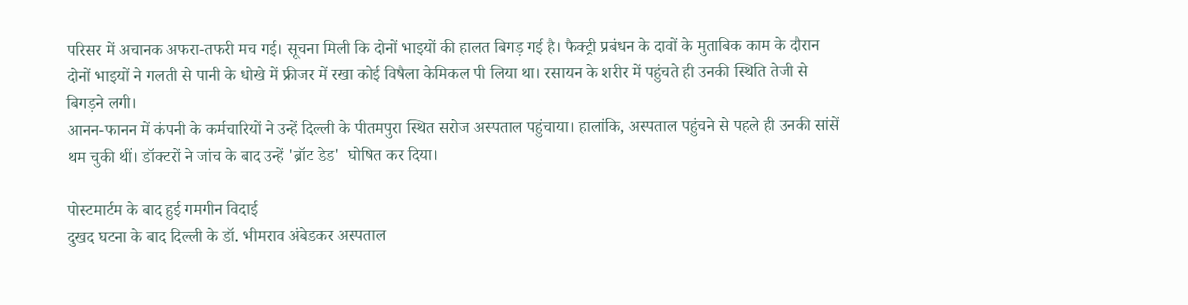परिसर में अचानक अफरा-तफरी मच गई। सूचना मिली कि दोनों भाइयों की हालत बिगड़ गई है। फैक्ट्री प्रबंधन के दावों के मुताबिक काम के दौरान दोनों भाइयों ने गलती से पानी के धोखे में फ्रीजर में रखा कोई विषैला केमिकल पी लिया था। रसायन के शरीर में पहुंचते ही उनकी स्थिति तेजी से बिगड़ने लगी।
आनन-फानन में कंपनी के कर्मचारियों ने उन्हें दिल्ली के पीतमपुरा स्थित सरोज अस्पताल पहुंचाया। हालांकि, अस्पताल पहुंचने से पहले ही उनकी सांसें थम चुकी थीं। डॉक्टरों ने जांच के बाद उन्हें 'ब्रॉट डेड'  घोषित कर दिया।

पोस्टमार्टम के बाद हुई गमगीन विदाई
दुखद घटना के बाद दिल्ली के डॉ. भीमराव अंबेडकर अस्पताल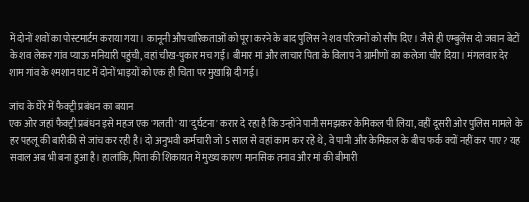में दोनों शवों का पोस्टमार्टम कराया गया। कानूनी औपचारिकताओं को पूरा करने के बाद पुलिस ने शव परिजनों को सौंप दिए। जैसे ही एम्बुलेंस दो जवान बेटों के शव लेकर गांव प्याऊ मनियारी पहुंची, वहां चीख-पुकार मच गई। बीमार मां और लाचार पिता के विलाप ने ग्रामीणों का कलेजा चीर दिया। मंगलवार देर शाम गांव के श्मशान घाट में दोनों भाइयों को एक ही चिता पर मुखाग्नि दी गई।

जांच के घेरे में फैक्ट्री प्रबंधन का बयान
एक ओर जहां फैक्ट्री प्रबंधन इसे महज एक 'गलती' या 'दुर्घटना' करार दे रहा है कि उन्होंने पानी समझकर केमिकल पी लिया, वहीं दूसरी ओर पुलिस मामले के हर पहलू की बारीकी से जांच कर रही है। दो अनुभवी कर्मचारी जो 5 साल से वहां काम कर रहे थे, वे पानी और केमिकल के बीच फर्क क्यों नहीं कर पाए? यह सवाल अब भी बना हुआ है। हालांकि, पिता की शिकायत में मुख्य कारण मानसिक तनाव और मां की बीमारी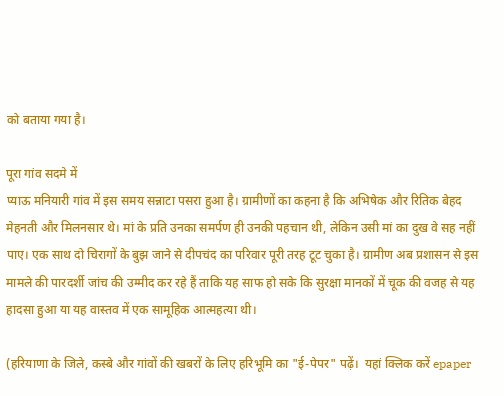को बताया गया है।

पूरा गांव सदमे में
प्याऊ मनियारी गांव में इस समय सन्नाटा पसरा हुआ है। ग्रामीणों का कहना है कि अभिषेक और रितिक बेहद मेहनती और मिलनसार थे। मां के प्रति उनका समर्पण ही उनकी पहचान थी, लेकिन उसी मां का दुख वे सह नहीं पाए। एक साथ दो चिरागों के बुझ जाने से दीपचंद का परिवार पूरी तरह टूट चुका है। ग्रामीण अब प्रशासन से इस मामले की पारदर्शी जांच की उम्मीद कर रहे हैं ताकि यह साफ हो सके कि सुरक्षा मानकों में चूक की वजह से यह हादसा हुआ या यह वास्तव में एक सामूहिक आत्महत्या थी।

(हरियाणा के जिले, कस्बे और गांवों की खबरों के लिए हरिभूमि का "ई-पेपर" पढ़ें।  यहां क्लिक करें epaper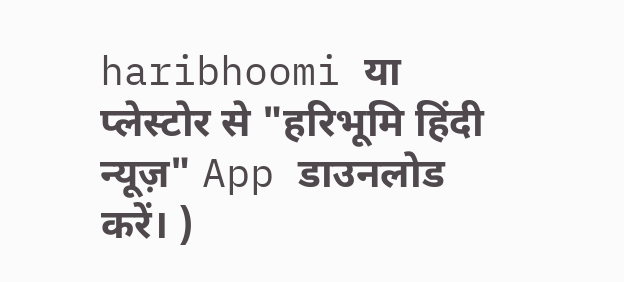haribhoomi या प्लेस्टोर से "हरिभूमि हिंदी न्यूज़" App डाउनलोड करें। )